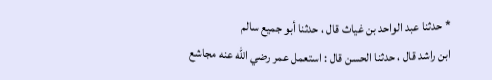* حدثنا عبد الواحد بن غياث قال ، حدثنا أبو جميع سالم
ابن راشد قال ، حدثنا الحسن قال : استعمل عمر رضي الله عنه مجاشع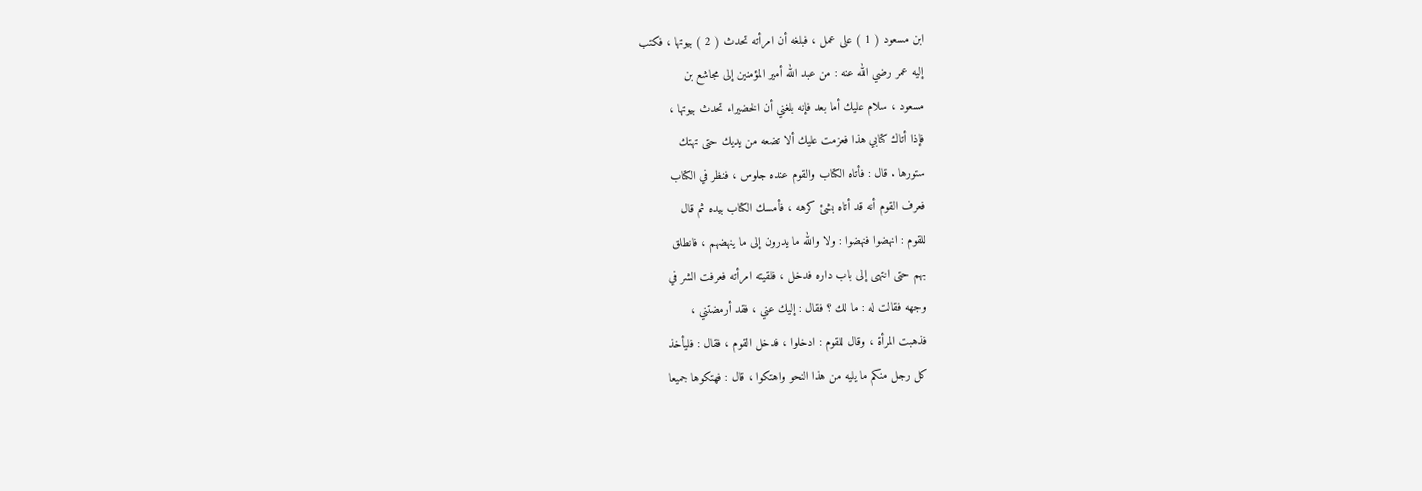ابن مسعود ( 1 ) على عمل ، فبلغه أن امرأته تحدث ( 2 ) بيوتها ، فكتب
إليه عمر رضي الله عنه : من عبد الله أمير المؤمنين إلى مجاشع بن
مسعود ، سلام عليك أما بعد فإنه بلغني أن الخضيراء تحدث بيوتها ،
فإذا أتاك كتابي هذا فعزمت عليك ألا تضعه من يديك حتى تهتك
ستورها . قال : فأتاه الكتاب والقوم عنده جلوس ، فنظر في الكتاب
فعرف القوم أنه قد أتاه بشئ كرهه ، فأمسك الكتاب بيده ثم قال
للقوم : انهضوا فنهضوا : ولا والله ما يدرون إلى ما ينهضهم ، فانطلق
بهم حتى انتهى إلى باب داره فدخل ، فلقيته امرأته فعرفت الشر في
وجهه فقالت له : ما لك ؟ فقال : إليك عني ، فقد أرمضتني ،
فذهبت المرأة ، وقال للقوم : ادخلوا ، فدخل القوم ، فقال : فليأخذ
كل رجل منكم ما يليه من هذا النحو واهتكوا ، قال : فهتكوها جميعا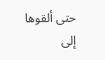حتى ألقوها إلى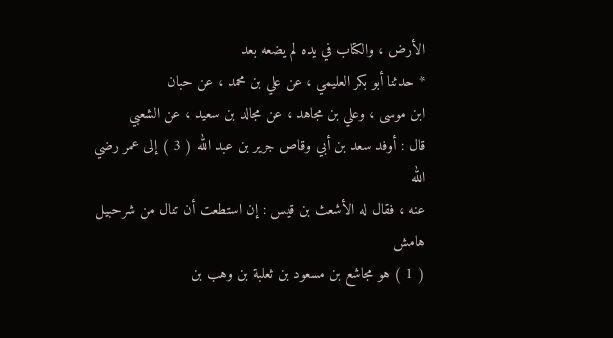الأرض ، والكتاب في يده لم يضعه بعد
* حدثنا أبو بكر العليمي ، عن علي بن محمد ، عن حبان
ابن موسى ، وعلي بن مجاهد ، عن مجالد بن سعيد ، عن الشعبي
قال : أوفد سعد بن أبي وقاص جرير بن عبد الله ( 3 ) إلى عمر رضي الله
عنه ، فقال له الأشعث بن قيس : إن استطعت أن تنال من شرحبيل
هامش
( 1 ) هو مجاشع بن مسعود بن ثعلبة بن وهب بن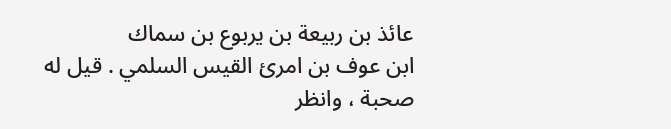عائذ بن ربيعة بن يربوع بن سماك
ابن عوف بن امرئ القيس السلمي . قيل له صحبة ، وانظر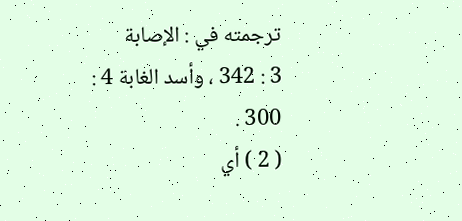ترجمته في : الإصابة
3 : 342 ، وأسد الغابة 4 : 300 .
( 2 ) أي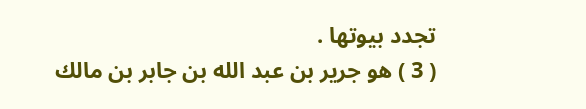تجدد بيوتها .
( 3 ) هو جرير بن عبد الله بن جابر بن مالك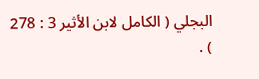البجلي ( الكامل لابن الأثير 3 : 278 ) .